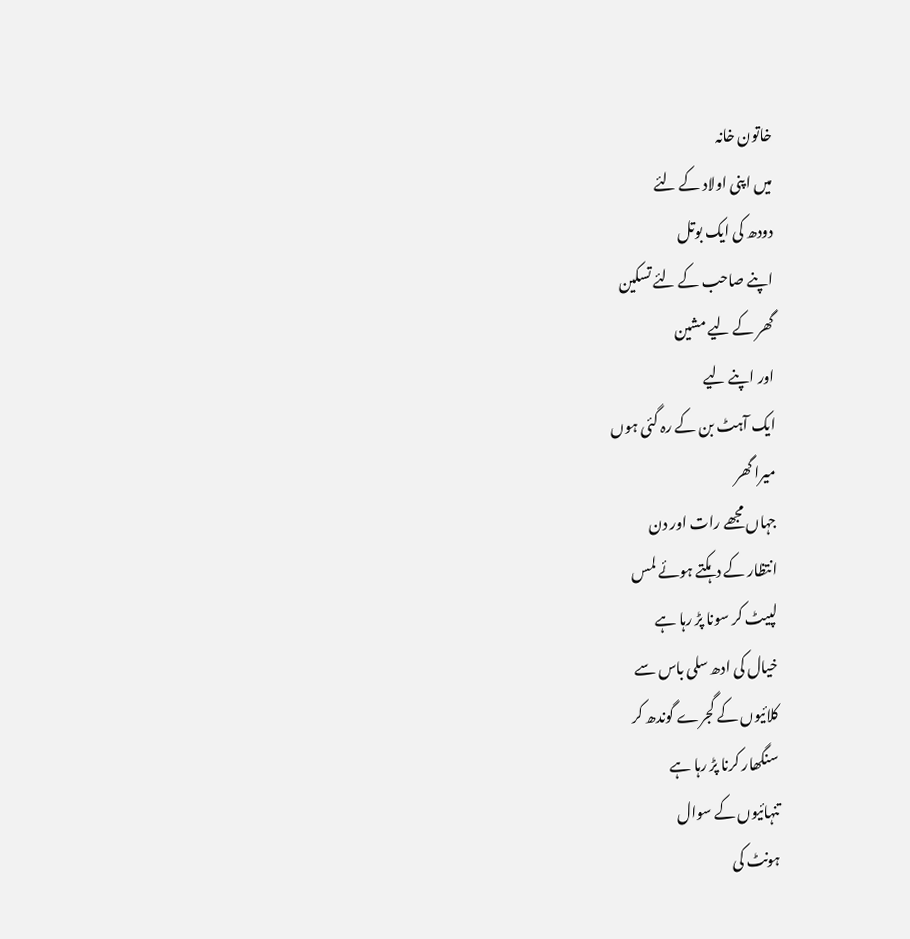خاتون خانہ
میں اپنی اولاد کے لئے
دودھ کی ایک بوتل
اپنے صاحب کے لئے تسکین
گھر کے لیے مشین
اور اپنے لیے
ایک آہٹ بن کے رہ گئی ہوں
میرا گھر
جہاں مجھے رات اور دن
انتظار کے دہکتے ہوئے لمس
لپیٹ کر سونا پڑ رہا ہے
خیال کی ادھ سلی باس سے
کلائیوں کے گجرے گوندھ کر
سنگھار کرنا پڑ رہا ہے
تنہائیوں کے سوال
ہونٹ کی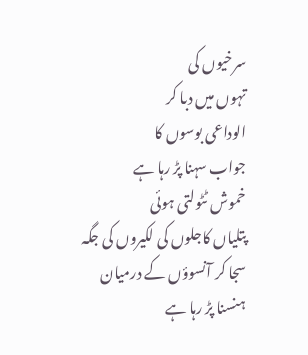سرخیوں کی
تہوں میں دبا کر
الوداعی بوسوں کا
جواب سہنا پڑ رہا ہے
خموش ٹٹولتی ہوئی
پتلیاں کاجلوں کی لکیروں کی جگہ
سجا کر آنسوؤں کے درمیان
ہنسنا پڑ رہا ہے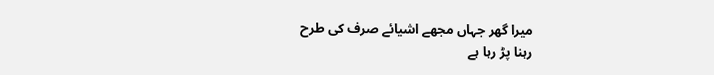میرا گھر جہاں مجھے اشیائے صرف کی طرح
رہنا پڑ رہا ہے